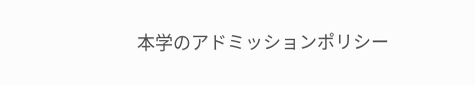本学のアドミッションポリシー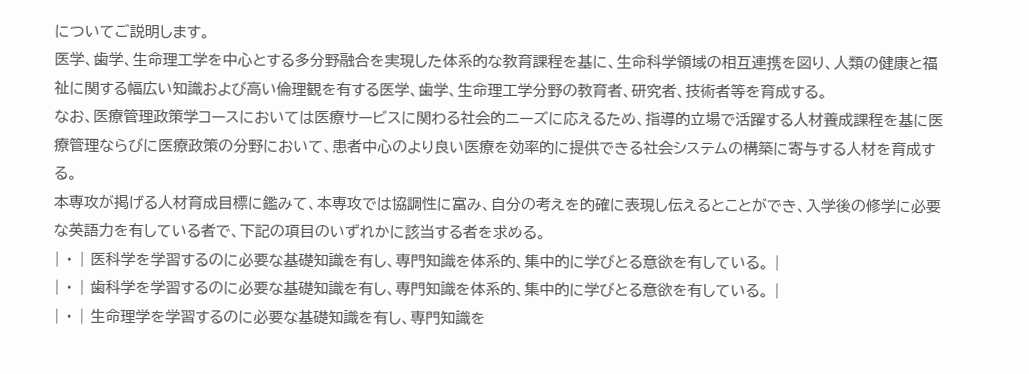についてご説明します。
医学、歯学、生命理工学を中心とする多分野融合を実現した体系的な教育課程を基に、生命科学領域の相互連携を図り、人類の健康と福祉に関する幅広い知識および高い倫理観を有する医学、歯学、生命理工学分野の教育者、研究者、技術者等を育成する。
なお、医療管理政策学コースにおいては医療サービスに関わる社会的ニーズに応えるため、指導的立場で活躍する人材養成課程を基に医療管理ならびに医療政策の分野において、患者中心のより良い医療を効率的に提供できる社会システムの構築に寄与する人材を育成する。
本専攻が掲げる人材育成目標に鑑みて、本専攻では協調性に富み、自分の考えを的確に表現し伝えるとことができ、入学後の修学に必要な英語力を有している者で、下記の項目のいずれかに該当する者を求める。
| ・ | 医科学を学習するのに必要な基礎知識を有し、専門知識を体系的、集中的に学びとる意欲を有している。 |
| ・ | 歯科学を学習するのに必要な基礎知識を有し、専門知識を体系的、集中的に学びとる意欲を有している。 |
| ・ | 生命理学を学習するのに必要な基礎知識を有し、専門知識を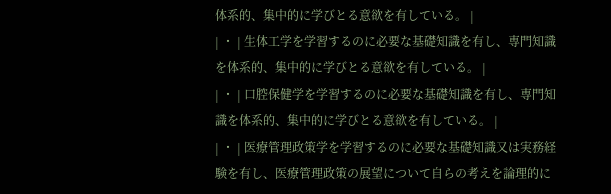体系的、集中的に学びとる意欲を有している。 |
| ・ | 生体工学を学習するのに必要な基礎知識を有し、専門知識を体系的、集中的に学びとる意欲を有している。 |
| ・ | 口腔保健学を学習するのに必要な基礎知識を有し、専門知識を体系的、集中的に学びとる意欲を有している。 |
| ・ | 医療管理政策学を学習するのに必要な基礎知識又は実務経験を有し、医療管理政策の展望について自らの考えを論理的に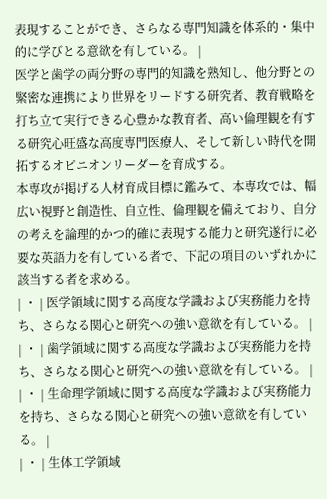表現することができ、さらなる専門知識を体系的・集中的に学びとる意欲を有している。 |
医学と歯学の両分野の専門的知識を熟知し、他分野との緊密な連携により世界をリードする研究者、教育戦略を打ち立て実行できる心豊かな教育者、高い倫理観を有する研究心旺盛な高度専門医療人、そして新しい時代を開拓するオピニオンリーダーを育成する。
本専攻が掲げる人材育成目標に鑑みて、本専攻では、幅広い視野と創造性、自立性、倫理観を備えており、自分の考えを論理的かつ的確に表現する能力と研究遂行に必要な英語力を有している者で、下記の項目のいずれかに該当する者を求める。
| ・ | 医学領域に関する高度な学識および実務能力を持ち、さらなる関心と研究への強い意欲を有している。 |
| ・ | 歯学領域に関する高度な学識および実務能力を持ち、さらなる関心と研究への強い意欲を有している。 |
| ・ | 生命理学領域に関する高度な学識および実務能力を持ち、さらなる関心と研究への強い意欲を有している。 |
| ・ | 生体工学領域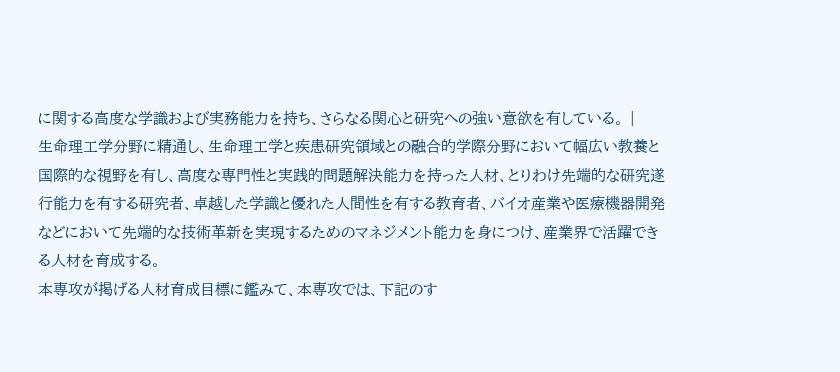に関する高度な学識および実務能力を持ち、さらなる関心と研究への強い意欲を有している。 |
生命理工学分野に精通し、生命理工学と疾患研究領域との融合的学際分野において幅広い教養と国際的な視野を有し、高度な専門性と実践的問題解決能力を持った人材、とりわけ先端的な研究遂行能力を有する研究者、卓越した学識と優れた人間性を有する教育者、バイオ産業や医療機器開発などにおいて先端的な技術革新を実現するためのマネジメント能力を身につけ、産業界で活躍できる人材を育成する。
本専攻が掲げる人材育成目標に鑑みて、本専攻では、下記のす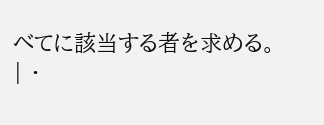べてに該当する者を求める。
| ・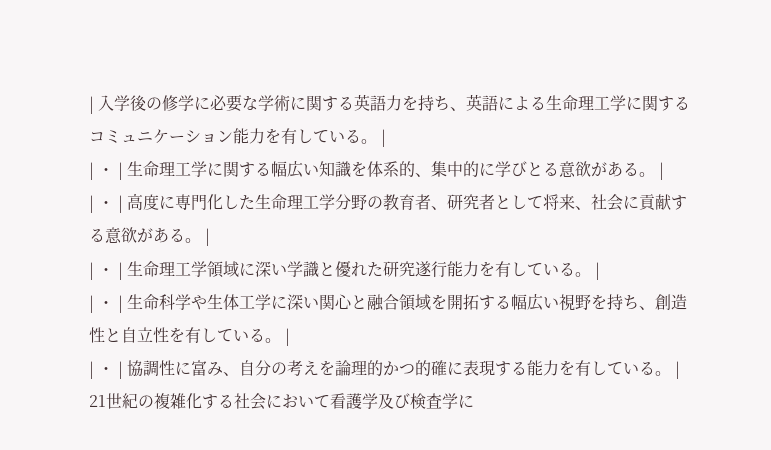| 入学後の修学に必要な学術に関する英語力を持ち、英語による生命理工学に関するコミュニケーション能力を有している。 |
| ・ | 生命理工学に関する幅広い知識を体系的、集中的に学びとる意欲がある。 |
| ・ | 高度に専門化した生命理工学分野の教育者、研究者として将来、社会に貢献する意欲がある。 |
| ・ | 生命理工学領域に深い学識と優れた研究遂行能力を有している。 |
| ・ | 生命科学や生体工学に深い関心と融合領域を開拓する幅広い視野を持ち、創造性と自立性を有している。 |
| ・ | 協調性に富み、自分の考えを論理的かつ的確に表現する能力を有している。 |
21世紀の複雑化する社会において看護学及び検査学に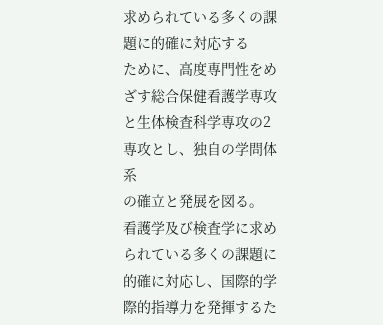求められている多くの課題に的確に対応する
ために、高度専門性をめざす総合保健看護学専攻と生体検査科学専攻の2 専攻とし、独自の学問体系
の確立と発展を図る。
看護学及び検査学に求められている多くの課題に的確に対応し、国際的学際的指導力を発揮するた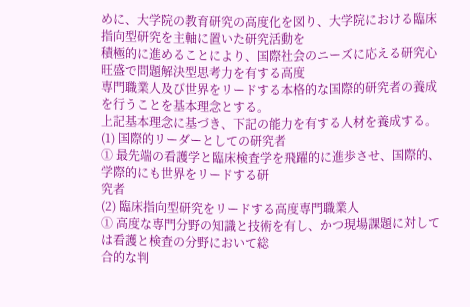めに、大学院の教育研究の高度化を図り、大学院における臨床指向型研究を主軸に置いた研究活動を
積極的に進めることにより、国際社会のニーズに応える研究心旺盛で問題解決型思考力を有する高度
専門職業人及び世界をリードする本格的な国際的研究者の養成を行うことを基本理念とする。
上記基本理念に基づき、下記の能力を有する人材を養成する。
(1) 国際的リーダーとしての研究者
① 最先端の看護学と臨床検査学を飛躍的に進歩させ、国際的、学際的にも世界をリードする研
究者
(2) 臨床指向型研究をリードする高度専門職業人
① 高度な専門分野の知識と技術を有し、かつ現場課題に対しては看護と検査の分野において総
合的な判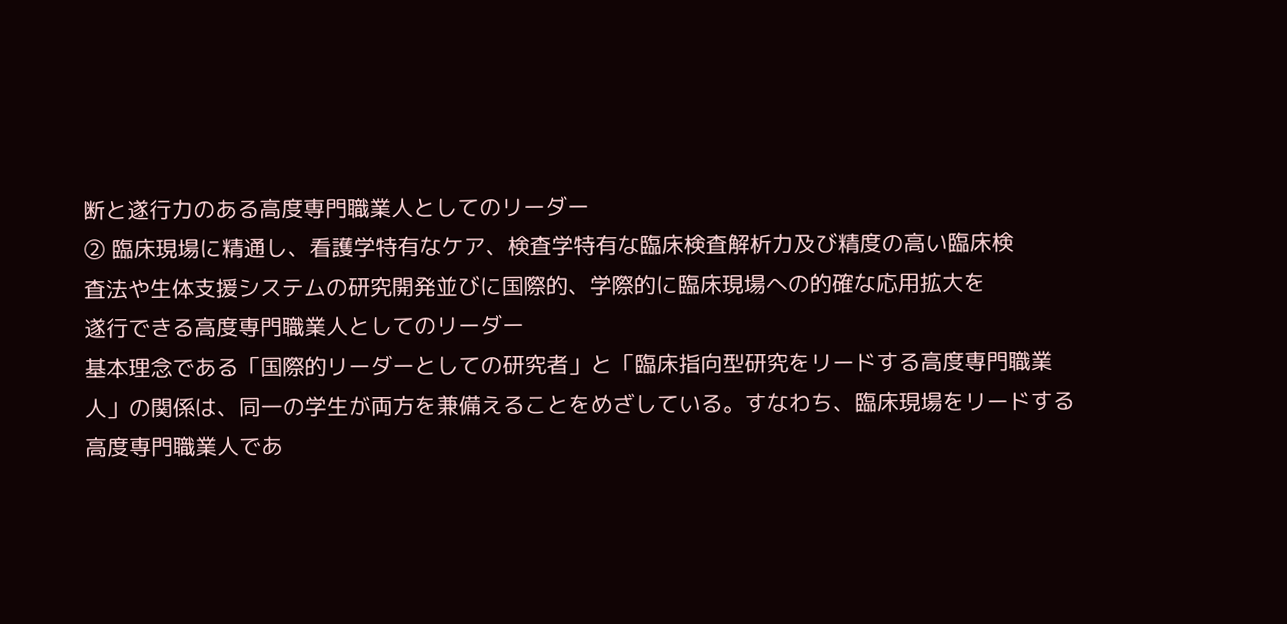断と遂行力のある高度専門職業人としてのリーダー
② 臨床現場に精通し、看護学特有なケア、検査学特有な臨床検査解析力及び精度の高い臨床検
査法や生体支援システムの研究開発並びに国際的、学際的に臨床現場への的確な応用拡大を
遂行できる高度専門職業人としてのリーダー
基本理念である「国際的リーダーとしての研究者」と「臨床指向型研究をリードする高度専門職業
人」の関係は、同一の学生が両方を兼備えることをめざしている。すなわち、臨床現場をリードする
高度専門職業人であ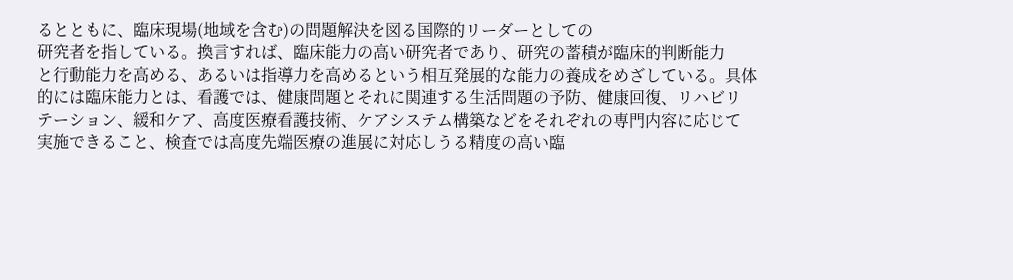るとともに、臨床現場(地域を含む)の問題解決を図る国際的リーダーとしての
研究者を指している。換言すれば、臨床能力の高い研究者であり、研究の蓄積が臨床的判断能力
と行動能力を高める、あるいは指導力を高めるという相互発展的な能力の養成をめざしている。具体
的には臨床能力とは、看護では、健康問題とそれに関連する生活問題の予防、健康回復、リハビリ
テーション、緩和ケア、高度医療看護技術、ケアシステム構築などをそれぞれの専門内容に応じて
実施できること、検査では高度先端医療の進展に対応しうる精度の高い臨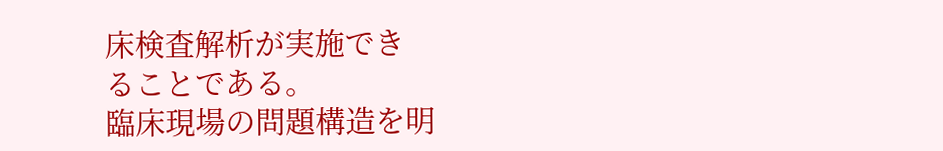床検査解析が実施でき
ることである。
臨床現場の問題構造を明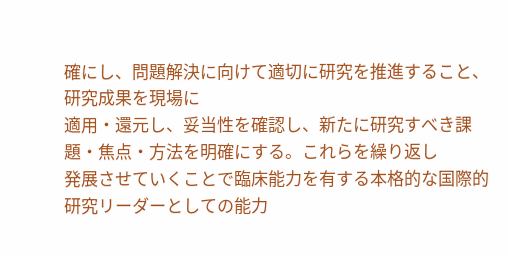確にし、問題解決に向けて適切に研究を推進すること、研究成果を現場に
適用・還元し、妥当性を確認し、新たに研究すべき課題・焦点・方法を明確にする。これらを繰り返し
発展させていくことで臨床能力を有する本格的な国際的研究リーダーとしての能力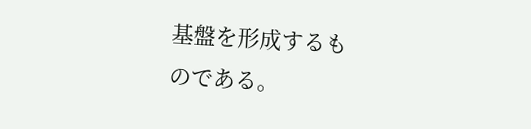基盤を形成するも
のである。